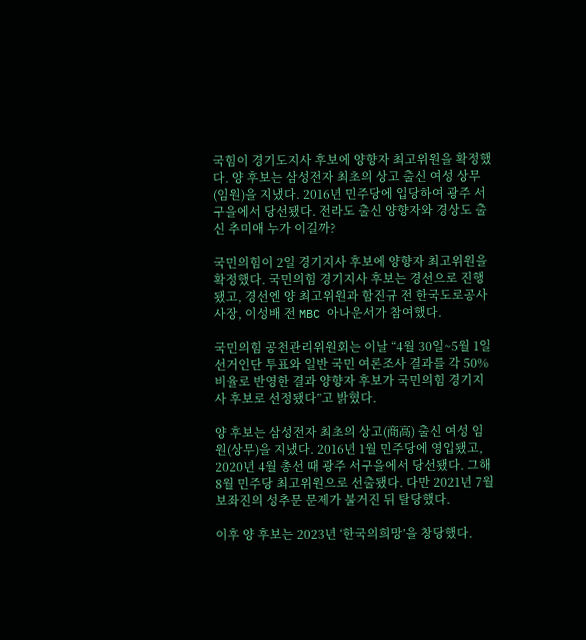국힘이 경기도지사 후보에 양향자 최고위원을 확정했다. 양 후보는 삼성전자 최초의 상고 출신 여성 상무(임원)을 지냈다. 2016년 민주당에 입당하여 광주 서구을에서 당선됐다. 전라도 출신 양향자와 경상도 출신 추미애 누가 이길까?

국민의힘이 2일 경기지사 후보에 양향자 최고위원을 확정했다. 국민의힘 경기지사 후보는 경선으로 진행됐고, 경선엔 양 최고위원과 함진규 전 한국도로공사 사장, 이성배 전 MBC 아나운서가 참여했다.

국민의힘 공천관리위원회는 이날 “4월 30일~5월 1일 선거인단 투표와 일반 국민 여론조사 결과를 각 50% 비율로 반영한 결과 양향자 후보가 국민의힘 경기지사 후보로 선정됐다”고 밝혔다.

양 후보는 삼성전자 최초의 상고(商高) 출신 여성 임원(상무)을 지냈다. 2016년 1월 민주당에 영입됐고, 2020년 4월 총선 때 광주 서구을에서 당선됐다. 그해 8월 민주당 최고위원으로 선출됐다. 다만 2021년 7월 보좌진의 성추문 문제가 불거진 뒤 탈당했다.

이후 양 후보는 2023년 ‘한국의희망’을 창당했다.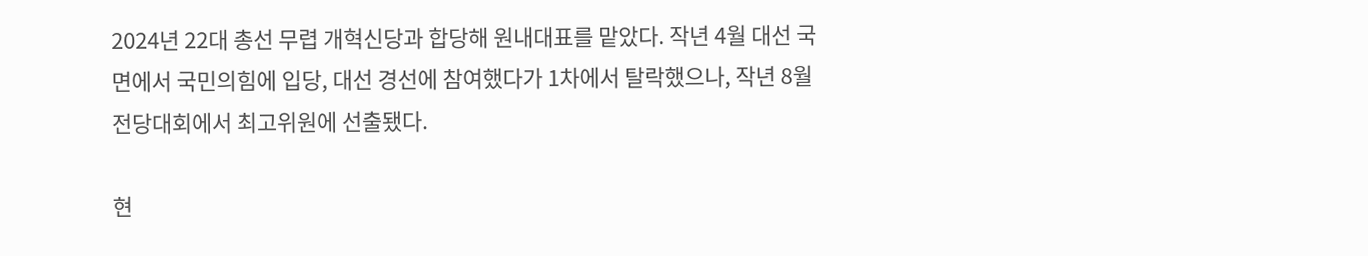2024년 22대 총선 무렵 개혁신당과 합당해 원내대표를 맡았다. 작년 4월 대선 국면에서 국민의힘에 입당, 대선 경선에 참여했다가 1차에서 탈락했으나, 작년 8월 전당대회에서 최고위원에 선출됐다.

현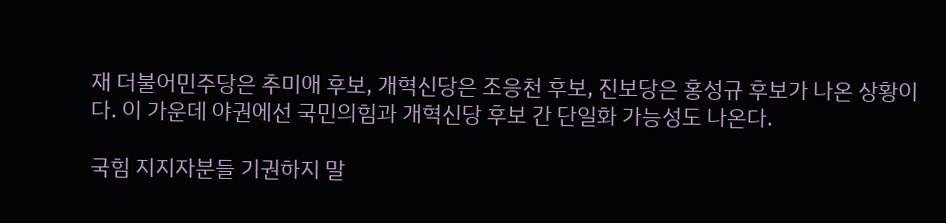재 더불어민주당은 추미애 후보, 개혁신당은 조응천 후보, 진보당은 홍성규 후보가 나온 상황이다. 이 가운데 야권에선 국민의힘과 개혁신당 후보 간 단일화 가능성도 나온다.

국힘 지지자분들 기권하지 말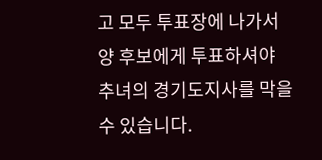고 모두 투표장에 나가서 양 후보에게 투표하셔야 추녀의 경기도지사를 막을 수 있습니다.